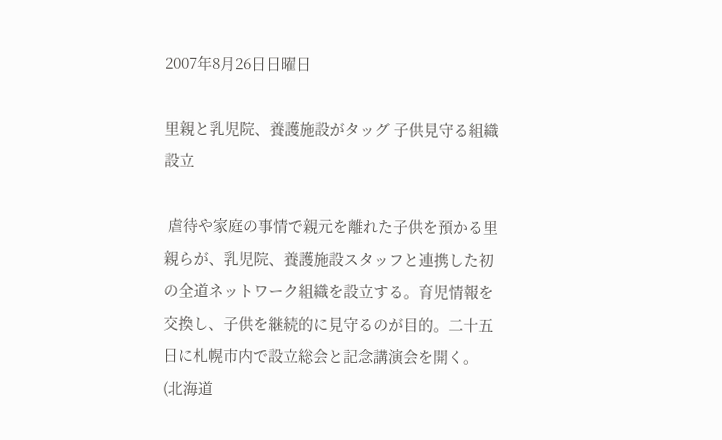2007年8月26日日曜日

里親と乳児院、養護施設がタッグ 子供見守る組織設立

 虐待や家庭の事情で親元を離れた子供を預かる里親らが、乳児院、養護施設スタッフと連携した初の全道ネットワーク組織を設立する。育児情報を交換し、子供を継続的に見守るのが目的。二十五日に札幌市内で設立総会と記念講演会を開く。
(北海道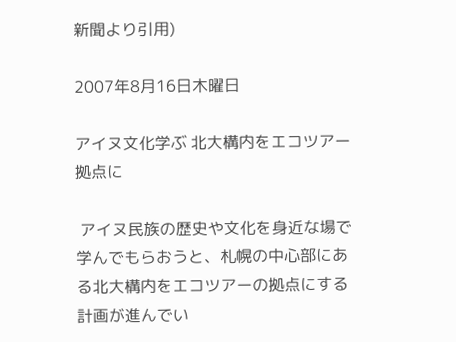新聞より引用)

2007年8月16日木曜日

アイヌ文化学ぶ 北大構内をエコツアー拠点に

 アイヌ民族の歴史や文化を身近な場で学んでもらおうと、札幌の中心部にある北大構内をエコツアーの拠点にする計画が進んでい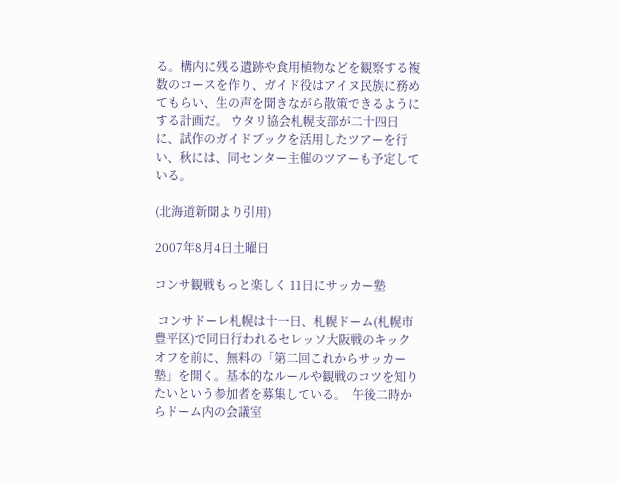る。構内に残る遺跡や食用植物などを観察する複数のコースを作り、ガイド役はアイヌ民族に務めてもらい、生の声を聞きながら散策できるようにする計画だ。 ウタリ協会札幌支部が二十四日に、試作のガイドブックを活用したツアーを行い、秋には、同センター主催のツアーも予定している。

(北海道新聞より引用)

2007年8月4日土曜日

コンサ観戦もっと楽しく 11日にサッカー塾

 コンサドーレ札幌は十一日、札幌ドーム(札幌市豊平区)で同日行われるセレッソ大阪戦のキックオフを前に、無料の「第二回これからサッカー塾」を開く。基本的なルールや観戦のコツを知りたいという参加者を募集している。  午後二時からドーム内の会議室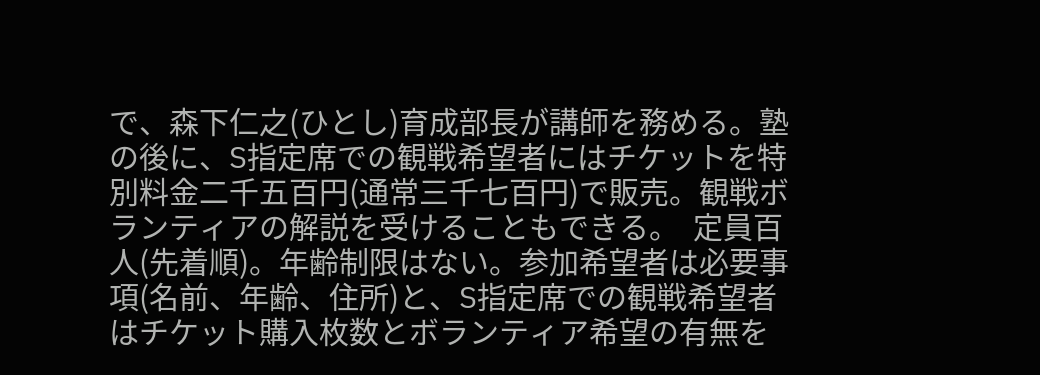で、森下仁之(ひとし)育成部長が講師を務める。塾の後に、S指定席での観戦希望者にはチケットを特別料金二千五百円(通常三千七百円)で販売。観戦ボランティアの解説を受けることもできる。  定員百人(先着順)。年齢制限はない。参加希望者は必要事項(名前、年齢、住所)と、S指定席での観戦希望者はチケット購入枚数とボランティア希望の有無を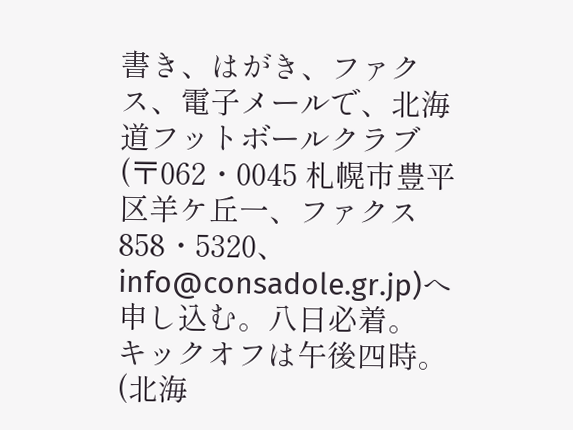書き、はがき、ファクス、電子メールで、北海道フットボールクラブ(〒062・0045 札幌市豊平区羊ケ丘一、ファクス858・5320、info@consadole.gr.jp)へ申し込む。八日必着。  キックオフは午後四時。
(北海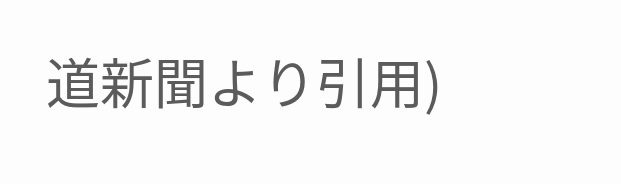道新聞より引用)